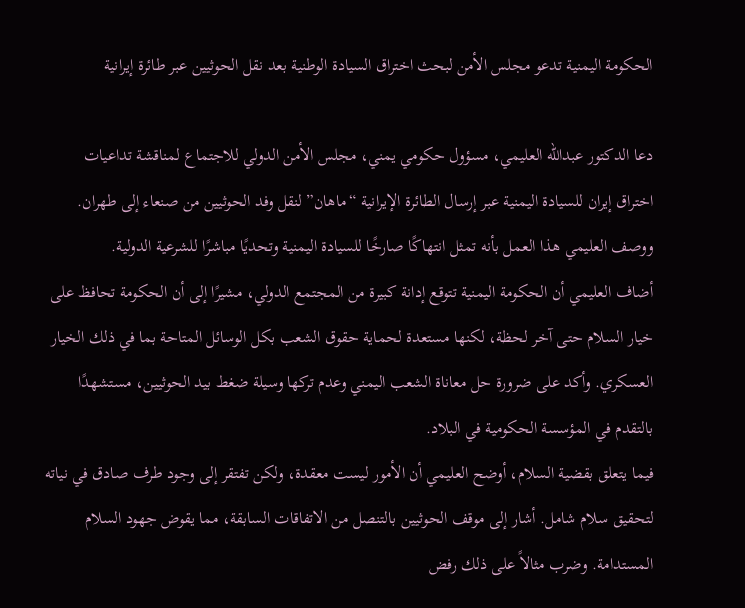الحكومة اليمنية تدعو مجلس الأمن لبحث اختراق السيادة الوطنية بعد نقل الحوثيين عبر طائرة إيرانية

دعا الدكتور عبدالله العليمي، مسؤول حكومي يمني، مجلس الأمن الدولي للاجتماع لمناقشة تداعيات اختراق إيران للسيادة اليمنية عبر إرسال الطائرة الإيرانية “ماهان” لنقل وفد الحوثيين من صنعاء إلى طهران. ووصف العليمي هذا العمل بأنه تمثل انتهاكًا صارخًا للسيادة اليمنية وتحديًا مباشرًا للشرعية الدولية.
أضاف العليمي أن الحكومة اليمنية تتوقع إدانة كبيرة من المجتمع الدولي، مشيرًا إلى أن الحكومة تحافظ على خيار السلام حتى آخر لحظة، لكنها مستعدة لحماية حقوق الشعب بكل الوسائل المتاحة بما في ذلك الخيار العسكري. وأكد على ضرورة حل معاناة الشعب اليمني وعدم تركها وسيلة ضغط بيد الحوثيين، مستشهدًا بالتقدم في المؤسسة الحكومية في البلاد.
فيما يتعلق بقضية السلام، أوضح العليمي أن الأمور ليست معقدة، ولكن تفتقر إلى وجود طرف صادق في نياته لتحقيق سلام شامل. أشار إلى موقف الحوثيين بالتنصل من الاتفاقات السابقة، مما يقوض جهود السلام المستدامة. وضرب مثالاً على ذلك رفض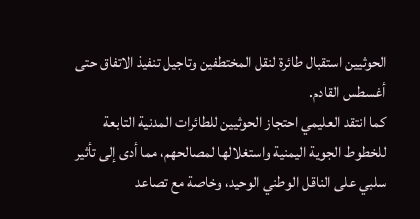الحوثيين استقبال طائرة لنقل المختطفين وتاجيل تنفيذ الاتفاق حتى أغسطس القادم.
كما انتقد العليمي احتجاز الحوثيين للطائرات المدنية التابعة للخطوط الجوية اليمنية واستغلالها لمصالحهم، مما أدى إلى تأثير سلبي على الناقل الوطني الوحيد، وخاصة مع تصاعد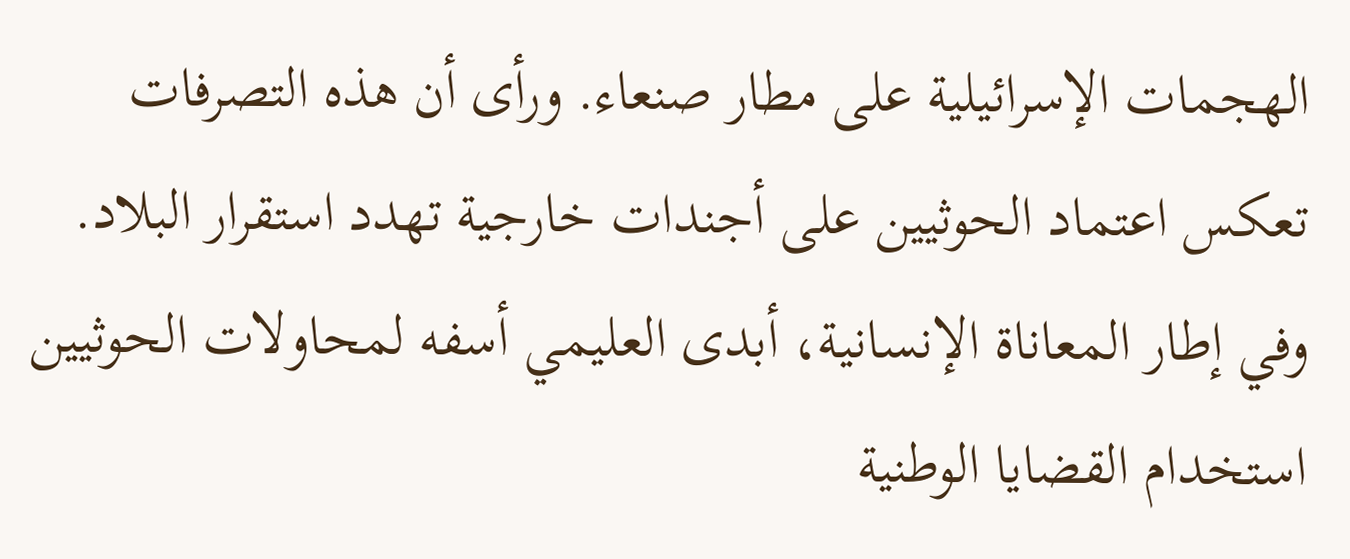الهجمات الإسرائيلية على مطار صنعاء. ورأى أن هذه التصرفات تعكس اعتماد الحوثيين على أجندات خارجية تهدد استقرار البلاد.
وفي إطار المعاناة الإنسانية، أبدى العليمي أسفه لمحاولات الحوثيين استخدام القضايا الوطنية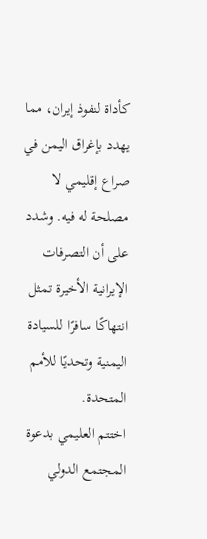كأداة لنفوذ إيران، مما يهدد بإغراق اليمن في صراع إقليمي لا مصلحة له فيه. وشدد على أن التصرفات الإيرانية الأخيرة تمثل انتهاكًا سافرًا للسيادة اليمنية وتحديًا للأمم المتحدة.
اختتم العليمي بدعوة المجتمع الدولي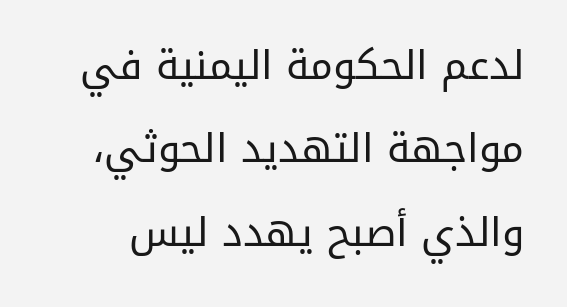لدعم الحكومة اليمنية في مواجهة التهديد الحوثي، والذي أصبح يهدد ليس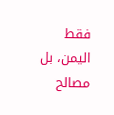فقط اليمن، بل مصالح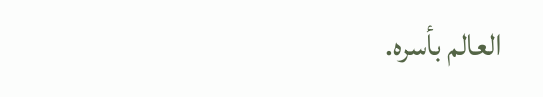العالم بأسره.